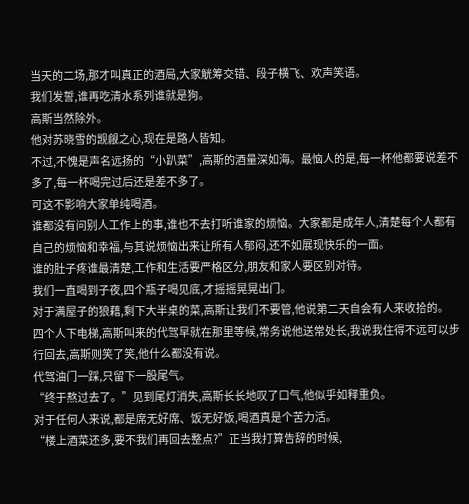当天的二场,那才叫真正的酒局,大家觥筹交错、段子横飞、欢声笑语。
我们发誓,谁再吃清水系列谁就是狗。
高斯当然除外。
他对苏晓雪的觊觎之心,现在是路人皆知。
不过,不愧是声名远扬的“小趴菜”,高斯的酒量深如海。最恼人的是,每一杯他都要说差不多了,每一杯喝完过后还是差不多了。
可这不影响大家单纯喝酒。
谁都没有问别人工作上的事,谁也不去打听谁家的烦恼。大家都是成年人,清楚每个人都有自己的烦恼和幸福,与其说烦恼出来让所有人郁闷,还不如展现快乐的一面。
谁的肚子疼谁最清楚,工作和生活要严格区分,朋友和家人要区别对待。
我们一直喝到子夜,四个瓶子喝见底,才摇摇晃晃出门。
对于满屋子的狼藉,剩下大半桌的菜,高斯让我们不要管,他说第二天自会有人来收拾的。
四个人下电梯,高斯叫来的代驾早就在那里等候,常务说他送常处长,我说我住得不远可以步行回去,高斯则笑了笑,他什么都没有说。
代驾油门一踩,只留下一股尾气。
“终于熬过去了。”见到尾灯消失,高斯长长地叹了口气,他似乎如释重负。
对于任何人来说,都是席无好席、饭无好饭,喝酒真是个苦力活。
“楼上酒菜还多,要不我们再回去整点?”正当我打算告辞的时候,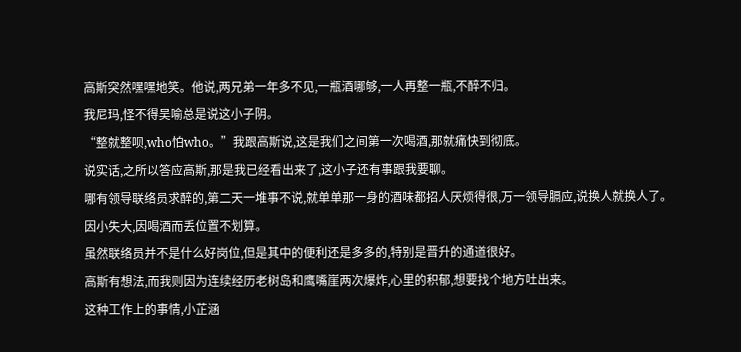高斯突然嘿嘿地笑。他说,两兄弟一年多不见,一瓶酒哪够,一人再整一瓶,不醉不归。
我尼玛,怪不得吴喻总是说这小子阴。
“整就整呗,who怕who。”我跟高斯说,这是我们之间第一次喝酒,那就痛快到彻底。
说实话,之所以答应高斯,那是我已经看出来了,这小子还有事跟我要聊。
哪有领导联络员求醉的,第二天一堆事不说,就单单那一身的酒味都招人厌烦得很,万一领导膈应,说换人就换人了。
因小失大,因喝酒而丢位置不划算。
虽然联络员并不是什么好岗位,但是其中的便利还是多多的,特别是晋升的通道很好。
高斯有想法,而我则因为连续经历老树岛和鹰嘴崖两次爆炸,心里的积郁,想要找个地方吐出来。
这种工作上的事情,小芷涵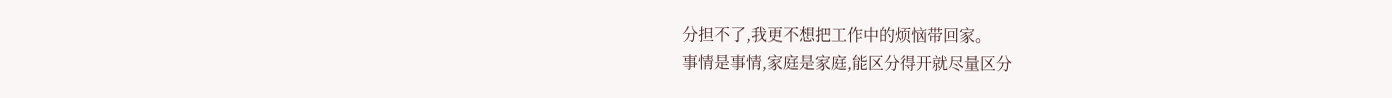分担不了,我更不想把工作中的烦恼带回家。
事情是事情,家庭是家庭,能区分得开就尽量区分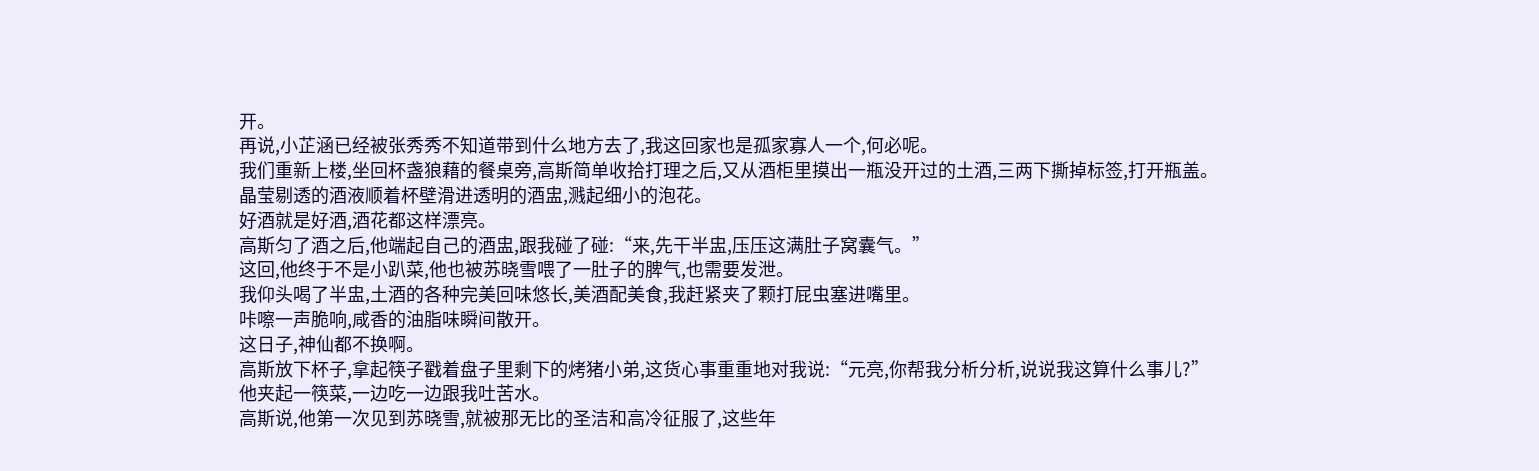开。
再说,小芷涵已经被张秀秀不知道带到什么地方去了,我这回家也是孤家寡人一个,何必呢。
我们重新上楼,坐回杯盏狼藉的餐桌旁,高斯简单收拾打理之后,又从酒柜里摸出一瓶没开过的土酒,三两下撕掉标签,打开瓶盖。
晶莹剔透的酒液顺着杯壁滑进透明的酒盅,溅起细小的泡花。
好酒就是好酒,酒花都这样漂亮。
高斯匀了酒之后,他端起自己的酒盅,跟我碰了碰:“来,先干半盅,压压这满肚子窝囊气。”
这回,他终于不是小趴菜,他也被苏晓雪喂了一肚子的脾气,也需要发泄。
我仰头喝了半盅,土酒的各种完美回味悠长,美酒配美食,我赶紧夹了颗打屁虫塞进嘴里。
咔嚓一声脆响,咸香的油脂味瞬间散开。
这日子,神仙都不换啊。
高斯放下杯子,拿起筷子戳着盘子里剩下的烤猪小弟,这货心事重重地对我说:“元亮,你帮我分析分析,说说我这算什么事儿?”
他夹起一筷菜,一边吃一边跟我吐苦水。
高斯说,他第一次见到苏晓雪,就被那无比的圣洁和高冷征服了,这些年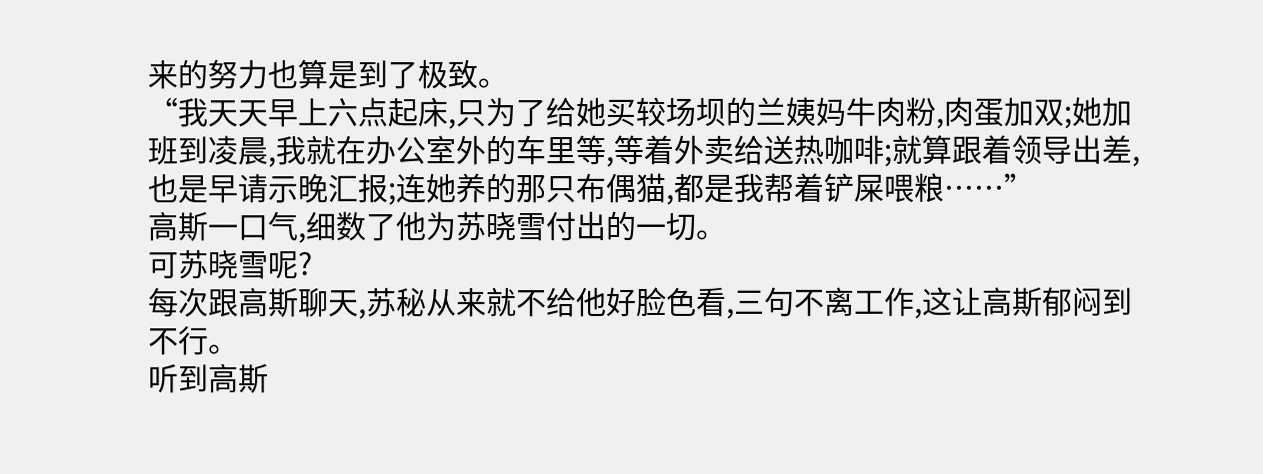来的努力也算是到了极致。
“我天天早上六点起床,只为了给她买较场坝的兰姨妈牛肉粉,肉蛋加双;她加班到凌晨,我就在办公室外的车里等,等着外卖给送热咖啡;就算跟着领导出差,也是早请示晚汇报;连她养的那只布偶猫,都是我帮着铲屎喂粮……”
高斯一口气,细数了他为苏晓雪付出的一切。
可苏晓雪呢?
每次跟高斯聊天,苏秘从来就不给他好脸色看,三句不离工作,这让高斯郁闷到不行。
听到高斯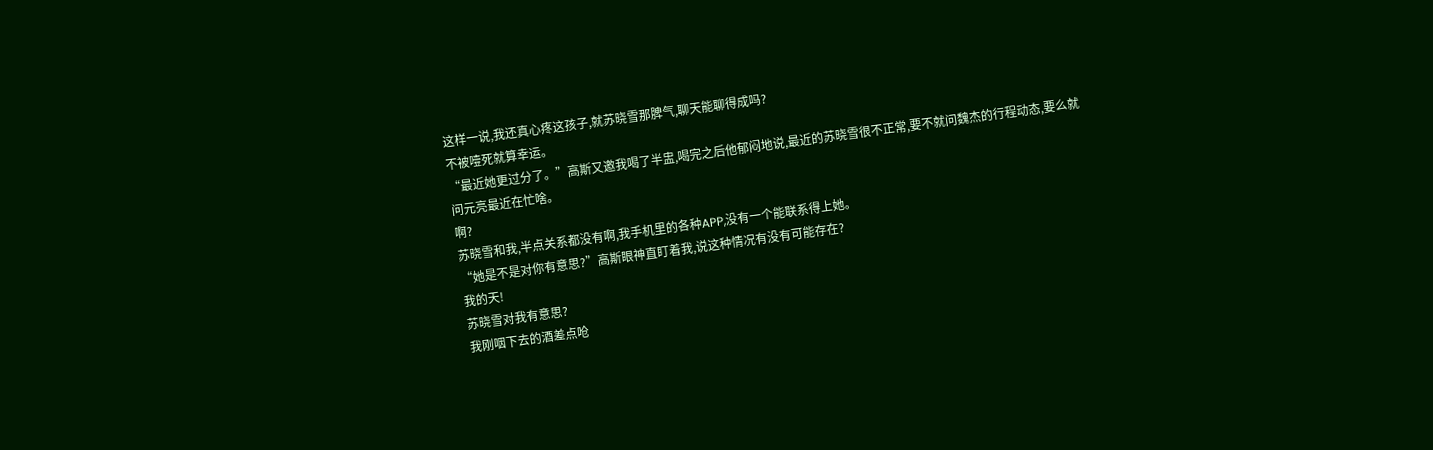这样一说,我还真心疼这孩子,就苏晓雪那脾气,聊天能聊得成吗?
不被噎死就算幸运。
“最近她更过分了。”高斯又邀我喝了半盅,喝完之后他郁闷地说,最近的苏晓雪很不正常,要不就问魏杰的行程动态,要么就问元亮最近在忙啥。
啊?
苏晓雪和我,半点关系都没有啊,我手机里的各种APP,没有一个能联系得上她。
“她是不是对你有意思?”高斯眼神直盯着我,说这种情况有没有可能存在?
我的天!
苏晓雪对我有意思?
我刚咽下去的酒差点呛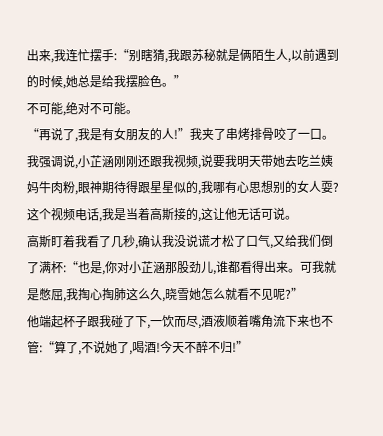出来,我连忙摆手:“别瞎猜,我跟苏秘就是俩陌生人,以前遇到的时候,她总是给我摆脸色。”
不可能,绝对不可能。
“再说了,我是有女朋友的人!”我夹了串烤排骨咬了一口。我强调说,小芷涵刚刚还跟我视频,说要我明天带她去吃兰姨妈牛肉粉,眼神期待得跟星星似的,我哪有心思想别的女人耍?
这个视频电话,我是当着高斯接的,这让他无话可说。
高斯盯着我看了几秒,确认我没说谎才松了口气,又给我们倒了满杯:“也是,你对小芷涵那股劲儿,谁都看得出来。可我就是憋屈,我掏心掏肺这么久,晓雪她怎么就看不见呢?”
他端起杯子跟我碰了下,一饮而尽,酒液顺着嘴角流下来也不管:“算了,不说她了,喝酒!今天不醉不归!”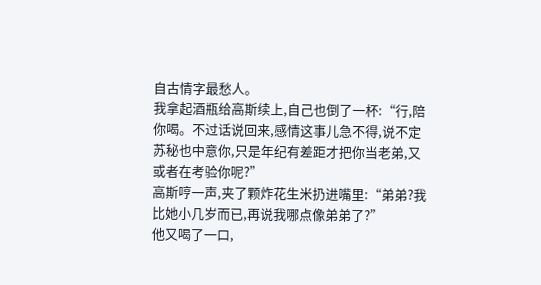自古情字最愁人。
我拿起酒瓶给高斯续上,自己也倒了一杯:“行,陪你喝。不过话说回来,感情这事儿急不得,说不定苏秘也中意你,只是年纪有差距才把你当老弟,又或者在考验你呢?”
高斯哼一声,夹了颗炸花生米扔进嘴里:“弟弟?我比她小几岁而已,再说我哪点像弟弟了?”
他又喝了一口,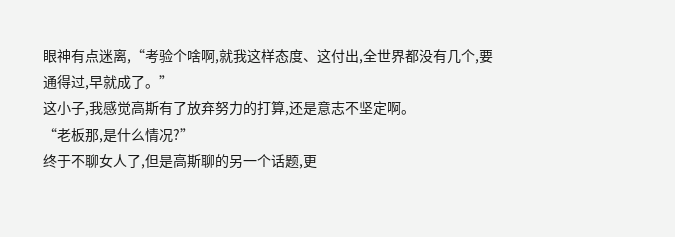眼神有点迷离,“考验个啥啊,就我这样态度、这付出,全世界都没有几个,要通得过,早就成了。”
这小子,我感觉高斯有了放弃努力的打算,还是意志不坚定啊。
“老板那,是什么情况?”
终于不聊女人了,但是高斯聊的另一个话题,更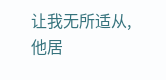让我无所适从,他居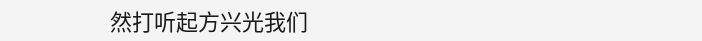然打听起方兴光我们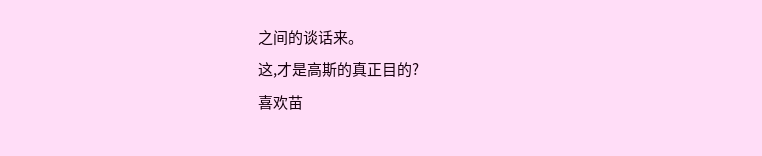之间的谈话来。
这,才是高斯的真正目的?
喜欢苗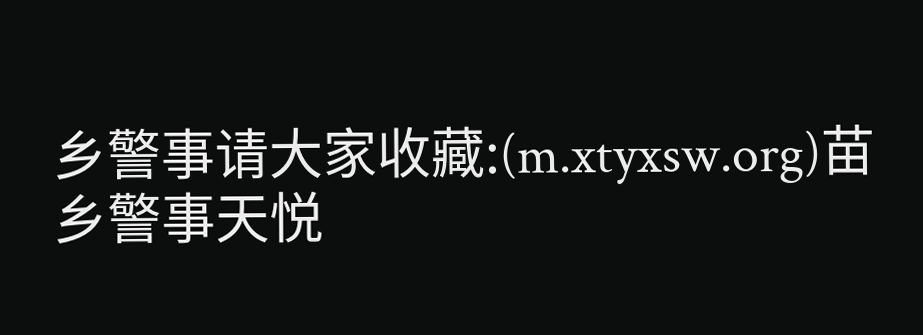乡警事请大家收藏:(m.xtyxsw.org)苗乡警事天悦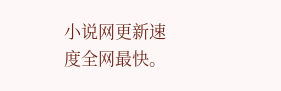小说网更新速度全网最快。